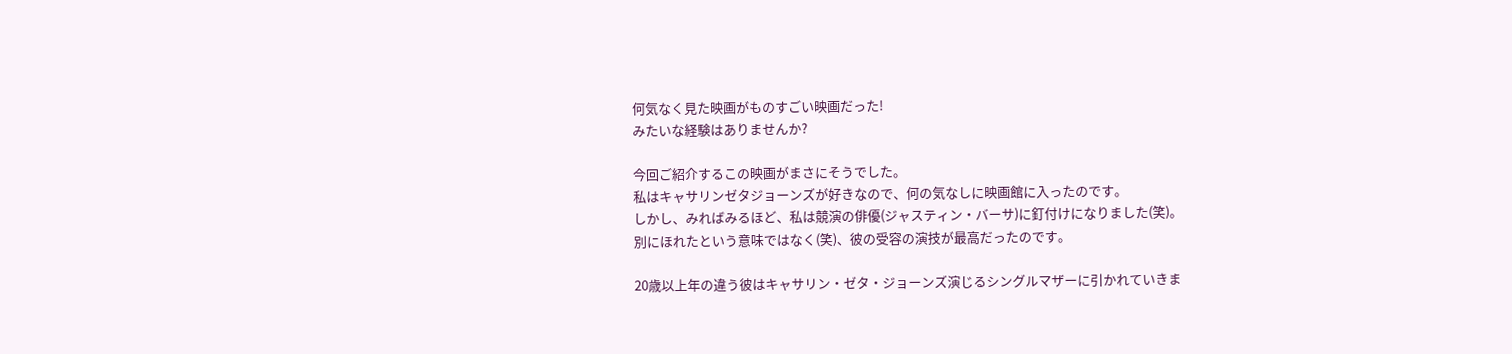何気なく見た映画がものすごい映画だった!
みたいな経験はありませんか?

今回ご紹介するこの映画がまさにそうでした。
私はキャサリンゼタジョーンズが好きなので、何の気なしに映画館に入ったのです。
しかし、みればみるほど、私は競演の俳優(ジャスティン・バーサ)に釘付けになりました(笑)。
別にほれたという意味ではなく(笑)、彼の受容の演技が最高だったのです。

20歳以上年の違う彼はキャサリン・ゼタ・ジョーンズ演じるシングルマザーに引かれていきま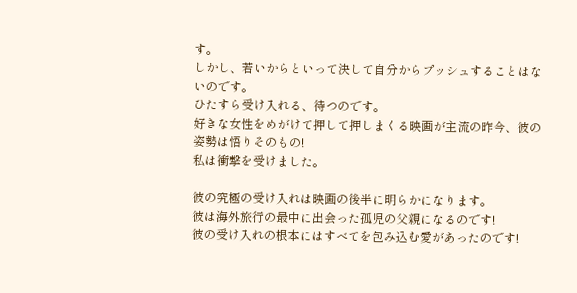す。
しかし、若いからといって決して自分からプッシュすることはないのです。
ひたすら受け入れる、待つのです。
好きな女性をめがけて押して押しまくる映画が主流の昨今、彼の姿勢は悟りそのもの!
私は衝撃を受けました。

彼の究極の受け入れは映画の後半に明らかになります。
彼は海外旅行の最中に出会った孤児の父親になるのです!
彼の受け入れの根本にはすべてを包み込む愛があったのです!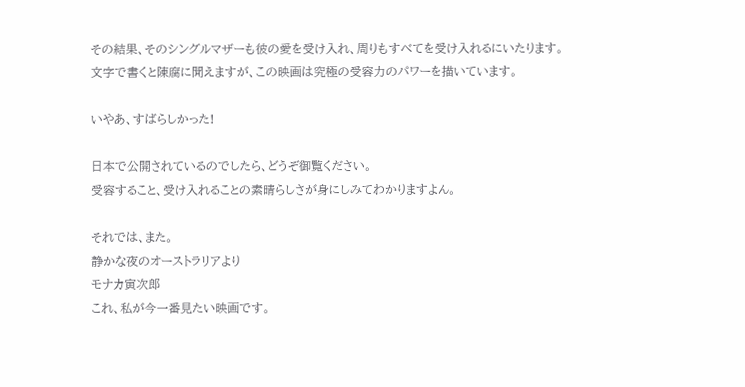その結果、そのシングルマザーも彼の愛を受け入れ、周りもすべてを受け入れるにいたります。
文字で書くと陳腐に聞えますが、この映画は究極の受容力のパワーを描いています。

いやあ、すばらしかった!

日本で公開されているのでしたら、どうぞ御覧ください。
受容すること、受け入れることの素晴らしさが身にしみてわかりますよん。

それでは、また。
静かな夜のオーストラリアより
モナカ寅次郎
これ、私が今一番見たい映画です。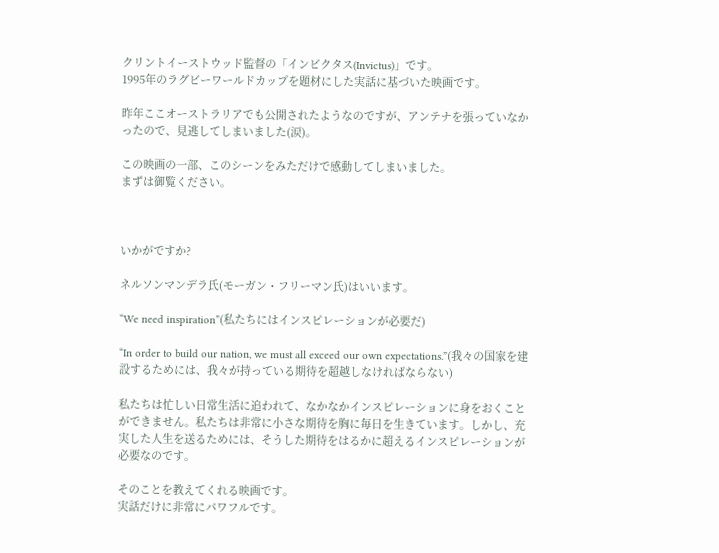クリントイーストウッド監督の「インビクタス(Invictus)」です。
1995年のラグビーワールドカップを題材にした実話に基づいた映画です。

昨年ここオーストラリアでも公開されたようなのですが、アンテナを張っていなかったので、見逃してしまいました(涙)。

この映画の一部、このシーンをみただけで感動してしまいました。
まずは御覧ください。



いかがですか?

ネルソンマンデラ氏(モーガン・フリーマン氏)はいいます。

“We need inspiration”(私たちにはインスピレーションが必要だ)

“In order to build our nation, we must all exceed our own expectations.”(我々の国家を建設するためには、我々が持っている期待を超越しなければならない)

私たちは忙しい日常生活に追われて、なかなかインスピレーションに身をおくことができません。私たちは非常に小さな期待を胸に毎日を生きています。しかし、充実した人生を送るためには、そうした期待をはるかに超えるインスピレーションが必要なのです。

そのことを教えてくれる映画です。
実話だけに非常にパワフルです。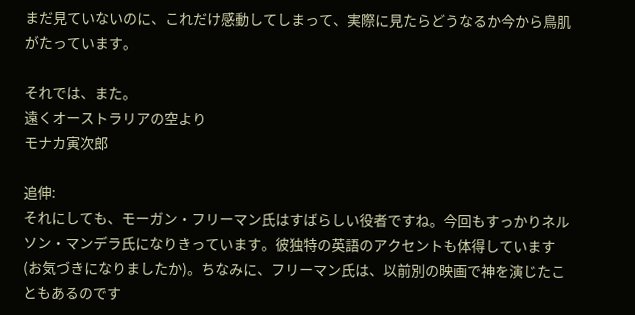まだ見ていないのに、これだけ感動してしまって、実際に見たらどうなるか今から鳥肌がたっています。

それでは、また。
遠くオーストラリアの空より
モナカ寅次郎

追伸:
それにしても、モーガン・フリーマン氏はすばらしい役者ですね。今回もすっかりネルソン・マンデラ氏になりきっています。彼独特の英語のアクセントも体得しています(お気づきになりましたか)。ちなみに、フリーマン氏は、以前別の映画で神を演じたこともあるのです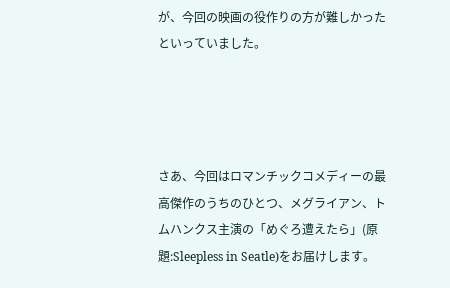が、今回の映画の役作りの方が難しかったといっていました。




さあ、今回はロマンチックコメディーの最高傑作のうちのひとつ、メグライアン、トムハンクス主演の「めぐろ遭えたら」(原題:Sleepless in Seatle)をお届けします。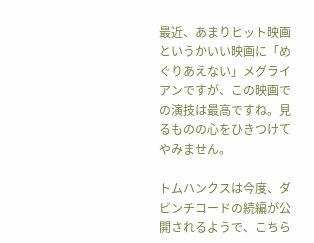最近、あまりヒット映画というかいい映画に「めぐりあえない」メグライアンですが、この映画での演技は最高ですね。見るものの心をひきつけてやみません。

トムハンクスは今度、ダビンチコードの続編が公開されるようで、こちら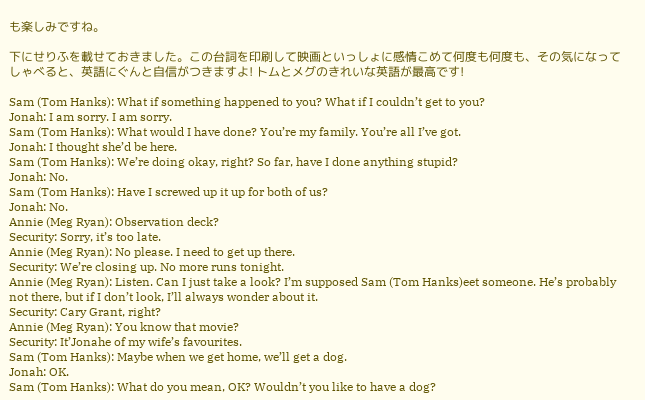も楽しみですね。

下にせりふを載せておきました。この台詞を印刷して映画といっしょに感情こめて何度も何度も、その気になってしゃべると、英語にぐんと自信がつきますよ! トムとメグのきれいな英語が最高です!

Sam (Tom Hanks): What if something happened to you? What if I couldn’t get to you?
Jonah: I am sorry. I am sorry.
Sam (Tom Hanks): What would I have done? You’re my family. You’re all I’ve got.
Jonah: I thought she’d be here.
Sam (Tom Hanks): We’re doing okay, right? So far, have I done anything stupid?
Jonah: No.
Sam (Tom Hanks): Have I screwed up it up for both of us?
Jonah: No.
Annie (Meg Ryan): Observation deck?
Security: Sorry, it’s too late.
Annie (Meg Ryan): No please. I need to get up there.
Security: We’re closing up. No more runs tonight.
Annie (Meg Ryan): Listen. Can I just take a look? I’m supposed Sam (Tom Hanks)eet someone. He’s probably not there, but if I don’t look, I’ll always wonder about it.
Security: Cary Grant, right?
Annie (Meg Ryan): You know that movie?
Security: It’Jonahe of my wife’s favourites.
Sam (Tom Hanks): Maybe when we get home, we’ll get a dog.
Jonah: OK.
Sam (Tom Hanks): What do you mean, OK? Wouldn’t you like to have a dog?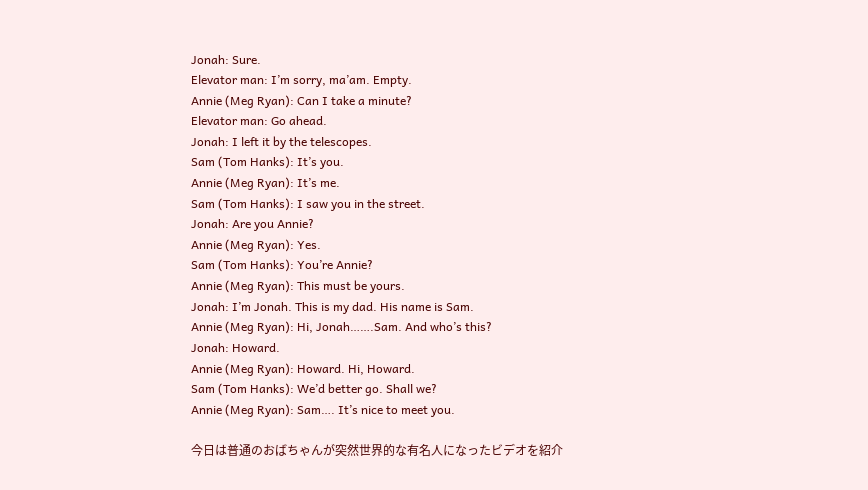Jonah: Sure.
Elevator man: I’m sorry, ma’am. Empty.
Annie (Meg Ryan): Can I take a minute?
Elevator man: Go ahead.
Jonah: I left it by the telescopes.
Sam (Tom Hanks): It’s you.
Annie (Meg Ryan): It’s me.
Sam (Tom Hanks): I saw you in the street.
Jonah: Are you Annie?
Annie (Meg Ryan): Yes.
Sam (Tom Hanks): You’re Annie?
Annie (Meg Ryan): This must be yours.
Jonah: I’m Jonah. This is my dad. His name is Sam.
Annie (Meg Ryan): Hi, Jonah…….Sam. And who’s this?
Jonah: Howard.
Annie (Meg Ryan): Howard. Hi, Howard.
Sam (Tom Hanks): We’d better go. Shall we?
Annie (Meg Ryan): Sam…. It’s nice to meet you.

今日は普通のおばちゃんが突然世界的な有名人になったビデオを紹介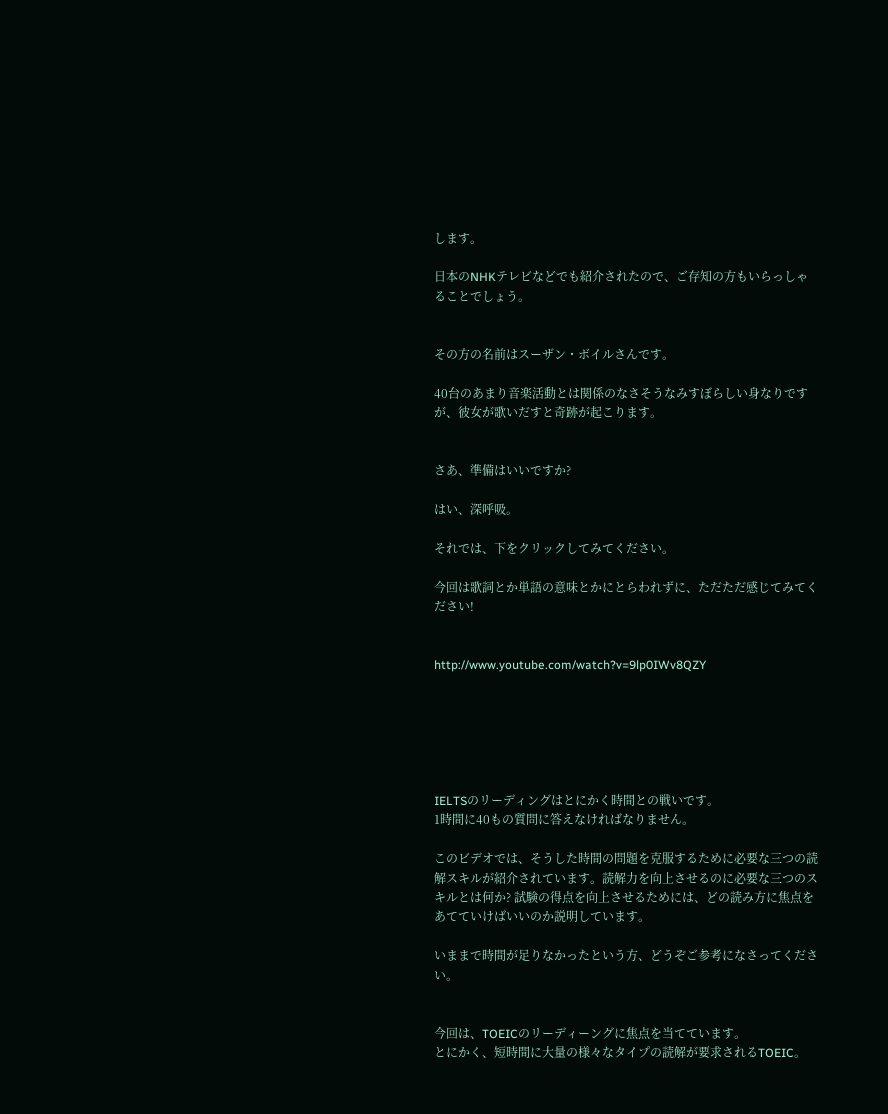します。

日本のNHKテレビなどでも紹介されたので、ご存知の方もいらっしゃることでしょう。


その方の名前はスーザン・ボイルさんです。

40台のあまり音楽活動とは関係のなさそうなみすぼらしい身なりですが、彼女が歌いだすと奇跡が起こります。


さあ、準備はいいですか?

はい、深呼吸。

それでは、下をクリックしてみてください。

今回は歌詞とか単語の意味とかにとらわれずに、ただただ感じてみてください!


http://www.youtube.com/watch?v=9lp0IWv8QZY






IELTSのリーディングはとにかく時間との戦いです。
1時間に40もの質問に答えなければなりません。

このビデオでは、そうした時間の問題を克服するために必要な三つの読解スキルが紹介されています。読解力を向上させるのに必要な三つのスキルとは何か? 試験の得点を向上させるためには、どの読み方に焦点をあてていけばいいのか説明しています。

いままで時間が足りなかったという方、どうぞご参考になさってください。


今回は、TOEICのリーディーングに焦点を当てています。
とにかく、短時間に大量の様々なタイプの読解が要求されるTOEIC。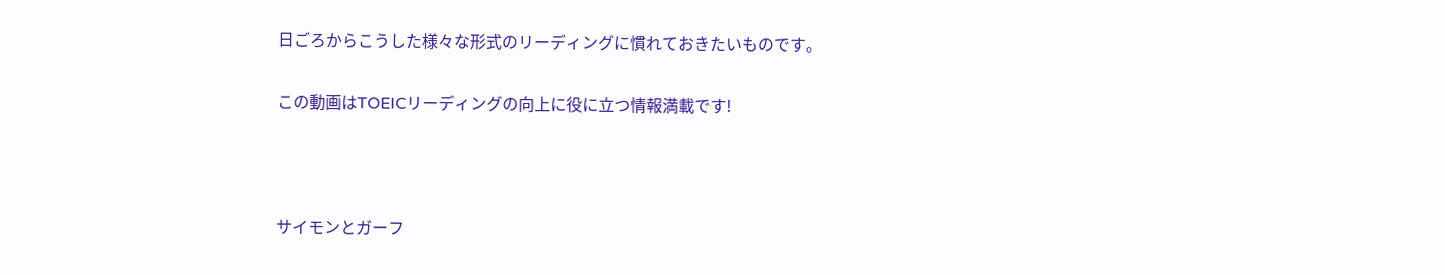日ごろからこうした様々な形式のリーディングに慣れておきたいものです。

この動画はTOEICリーディングの向上に役に立つ情報満載です!



サイモンとガーフ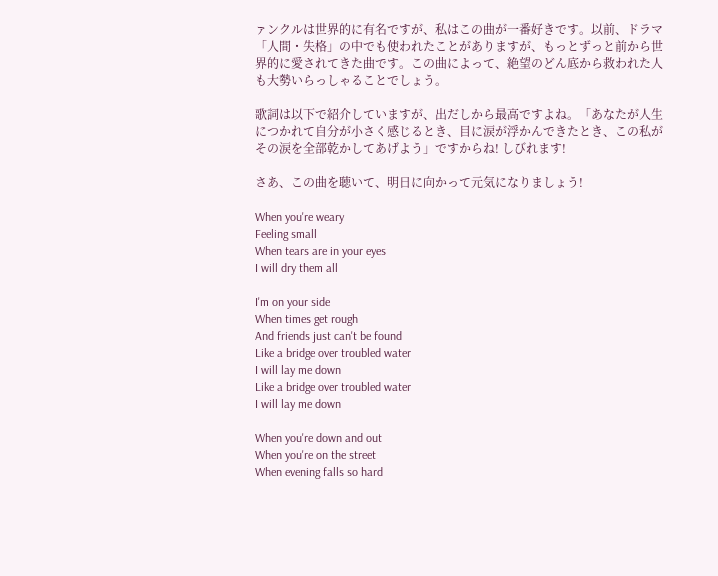ァンクルは世界的に有名ですが、私はこの曲が一番好きです。以前、ドラマ「人間・失格」の中でも使われたことがありますが、もっとずっと前から世界的に愛されてきた曲です。この曲によって、絶望のどん底から救われた人も大勢いらっしゃることでしょう。

歌詞は以下で紹介していますが、出だしから最高ですよね。「あなたが人生につかれて自分が小さく感じるとき、目に涙が浮かんできたとき、この私がその涙を全部乾かしてあげよう」ですからね! しびれます!

さあ、この曲を聴いて、明日に向かって元気になりましょう!

When you're weary
Feeling small
When tears are in your eyes
I will dry them all

I'm on your side
When times get rough
And friends just can't be found
Like a bridge over troubled water
I will lay me down
Like a bridge over troubled water
I will lay me down

When you're down and out
When you're on the street
When evening falls so hard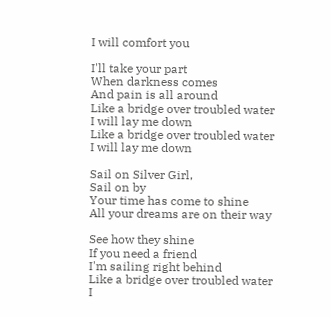I will comfort you

I'll take your part
When darkness comes
And pain is all around
Like a bridge over troubled water
I will lay me down
Like a bridge over troubled water
I will lay me down

Sail on Silver Girl,
Sail on by
Your time has come to shine
All your dreams are on their way

See how they shine
If you need a friend
I'm sailing right behind
Like a bridge over troubled water
I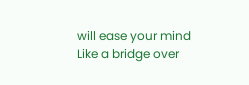will ease your mind
Like a bridge over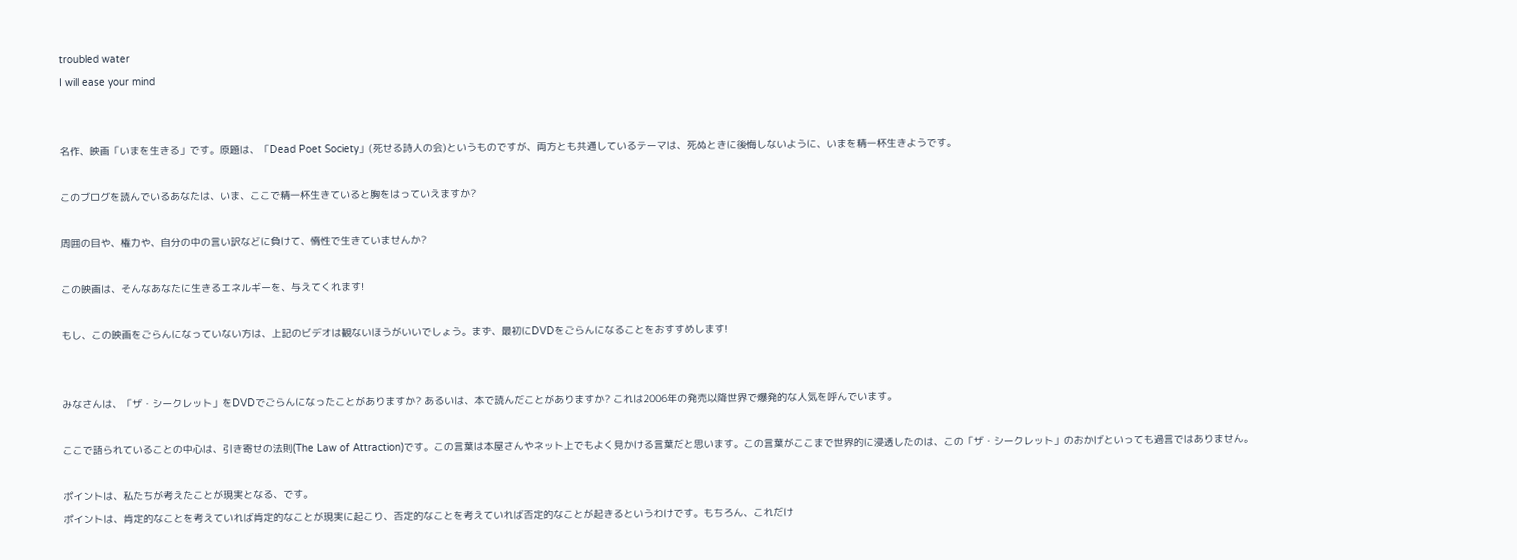troubled water
I will ease your mind


名作、映画「いまを生きる」です。原題は、「Dead Poet Society」(死せる詩人の会)というものですが、両方とも共通しているテーマは、死ぬときに後悔しないように、いまを精一杯生きようです。

このブログを読んでいるあなたは、いま、ここで精一杯生きていると胸をはっていえますか?

周囲の目や、権力や、自分の中の言い訳などに負けて、惰性で生きていませんか?

この映画は、そんなあなたに生きるエネルギーを、与えてくれます!

もし、この映画をごらんになっていない方は、上記のビデオは観ないほうがいいでしょう。まず、最初にDVDをごらんになることをおすすめします!


みなさんは、「ザ・シークレット」をDVDでごらんになったことがありますか? あるいは、本で読んだことがありますか? これは2006年の発売以降世界で爆発的な人気を呼んでいます。

ここで語られていることの中心は、引き寄せの法則(The Law of Attraction)です。この言葉は本屋さんやネット上でもよく見かける言葉だと思います。この言葉がここまで世界的に浸透したのは、この「ザ・シークレット」のおかげといっても過言ではありません。

ポイントは、私たちが考えたことが現実となる、です。
ポイントは、肯定的なことを考えていれば肯定的なことが現実に起こり、否定的なことを考えていれば否定的なことが起きるというわけです。もちろん、これだけ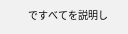ですべてを説明し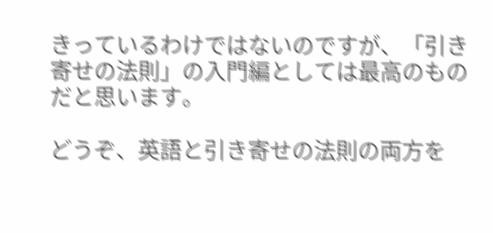きっているわけではないのですが、「引き寄せの法則」の入門編としては最高のものだと思います。

どうぞ、英語と引き寄せの法則の両方を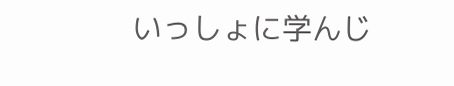いっしょに学んじ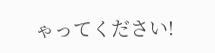ゃってください!